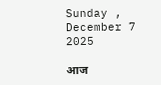Sunday , December 7 2025

आज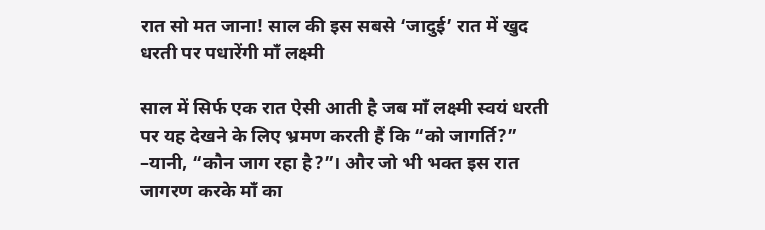रात सो मत जाना! साल की इस सबसे ‘जादुई’ रात में खुद धरती पर पधारेंगी माँ लक्ष्मी

साल में सिर्फ एक रात ऐसी आती है जब माँ लक्ष्मी स्वयं धरती पर यह देखने के लिए भ्रमण करती हैं कि “को जागर्ति?” –यानी, “कौन जाग रहा है?”। और जो भी भक्त इस रात जागरण करके माँ का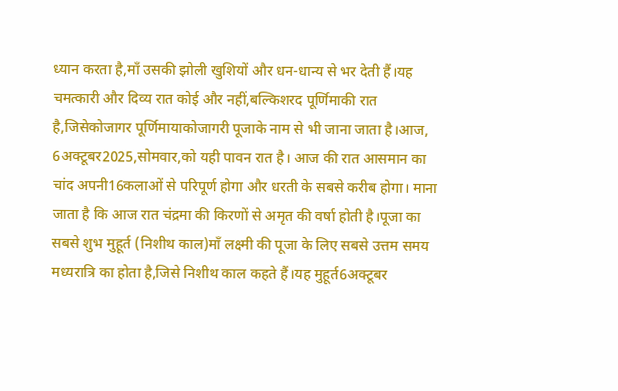ध्यान करता है,माँ उसकी झोली खुशियों और धन-धान्य से भर देती हैं।यह चमत्कारी और दिव्य रात कोई और नहीं,बल्किशरद पूर्णिमाकी रात है,जिसेकोजागर पूर्णिमायाकोजागरी पूजाके नाम से भी जाना जाता है।आज, 6अक्टूबर2025,सोमवार,को यही पावन रात है। आज की रात आसमान का चांद अपनी16कलाओं से परिपूर्ण होगा और धरती के सबसे करीब होगा। माना जाता है कि आज रात चंद्रमा की किरणों से अमृत की वर्षा होती है।पूजा का सबसे शुभ मुहूर्त (निशीथ काल)माँ लक्ष्मी की पूजा के लिए सबसे उत्तम समय मध्यरात्रि का होता है,जिसे निशीथ काल कहते हैं।यह मुहूर्त6अक्टूबर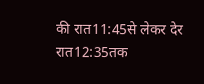की रात11:45से लेकर देर रात12:35तक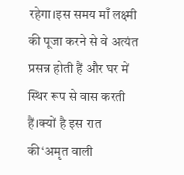रहेगा।इस समय माँ लक्ष्मी की पूजा करने से वे अत्यंत प्रसन्न होती हैं और घर में स्थिर रूप से वास करती हैं।क्यों है इस रात की‘अमृत वाली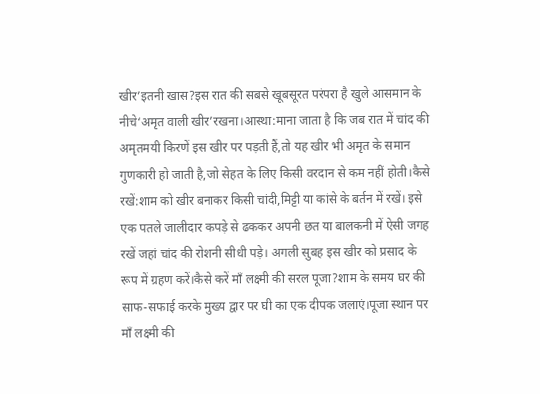खीर’इतनी खास?इस रात की सबसे खूबसूरत परंपरा है खुले आसमान के नीचे‘अमृत वाली खीर’रखना।आस्था:माना जाता है कि जब रात में चांद की अमृतमयी किरणें इस खीर पर पड़ती हैं,तो यह खीर भी अमृत के समान गुणकारी हो जाती है,जो सेहत के लिए किसी वरदान से कम नहीं होती।कैसे रखें:शाम को खीर बनाकर किसी चांदी,मिट्टी या कांसे के बर्तन में रखें। इसे एक पतले जालीदार कपड़े से ढककर अपनी छत या बालकनी में ऐसी जगह रखें जहां चांद की रोशनी सीधी पड़े। अगली सुबह इस खीर को प्रसाद के रूप में ग्रहण करें।कैसे करें माँ लक्ष्मी की सरल पूजा?शाम के समय घर की साफ-सफाई करके मुख्य द्वार पर घी का एक दीपक जलाएं।पूजा स्थान पर माँ लक्ष्मी की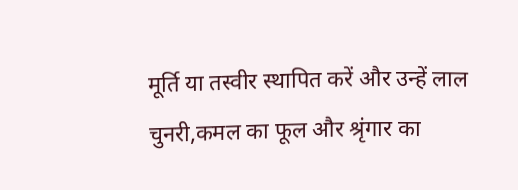मूर्ति या तस्वीर स्थापित करें और उन्हें लाल चुनरी,कमल का फूल और श्रृंगार का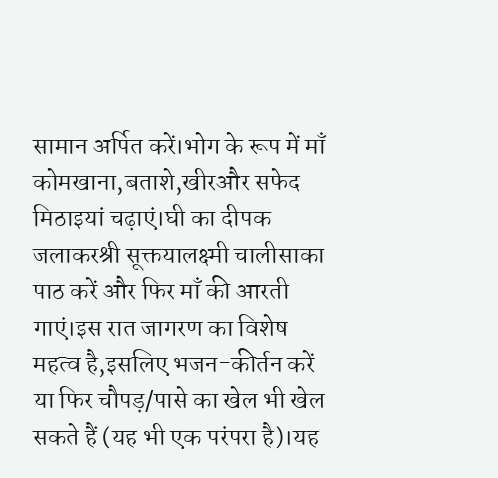सामान अर्पित करें।भोग के रूप में माँ कोमखाना,बताशे,खीरऔर सफेद मिठाइयां चढ़ाएं।घी का दीपक जलाकरश्री सूक्तयालक्ष्मी चालीसाका पाठ करें और फिर माँ की आरती गाएं।इस रात जागरण का विशेष महत्व है,इसलिए भजन-कीर्तन करें या फिर चौपड़/पासे का खेल भी खेल सकते हैं (यह भी एक परंपरा है)।यह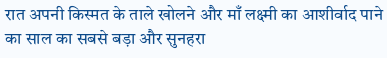रात अपनी किस्मत के ताले खोलने और माँ लक्ष्मी का आशीर्वाद पाने का साल का सबसे बड़ा और सुनहरा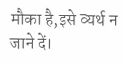मौका है,इसे व्यर्थ न जाने दें।